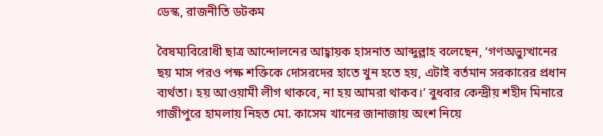ডেস্ক, রাজনীতি ডটকম

বৈষম্যবিরোধী ছাত্র আন্দোলনের আহ্বায়ক হাসনাত আব্দুল্লাহ বলেছেন, ‘গণঅভ্যুত্থানের ছয় মাস পরও পক্ষ শক্তিকে দোসরদের হাতে খুন হতে হয়, এটাই বর্তমান সরকারের প্রধান ব্যর্থতা। হয় আওয়ামী লীগ থাকবে, না হয় আমরা থাকব।’ বুধবার কেন্দ্রীয় শহীদ মিনারে গাজীপুরে হামলায় নিহত মো. কাসেম খানের জানাজায় অংশ নিয়ে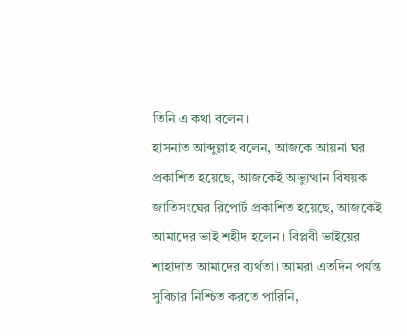তিনি এ কথা বলেন।
হাসনাত আব্দুল্লাহ বলেন, আজকে আয়না ঘর প্রকাশিত হয়েছে, আজকেই অভ্যুত্থান বিষয়ক জাতিসংঘের রিপোর্ট প্রকাশিত হয়েছে, আজকেই আমাদের ভাই শহীদ হলেন। বিপ্লবী ভাইয়ের শাহাদাত আমাদের ব্যর্থতা। আমরা এতদিন পর্যন্ত সুবিচার নিশ্চিত করতে পারিনি,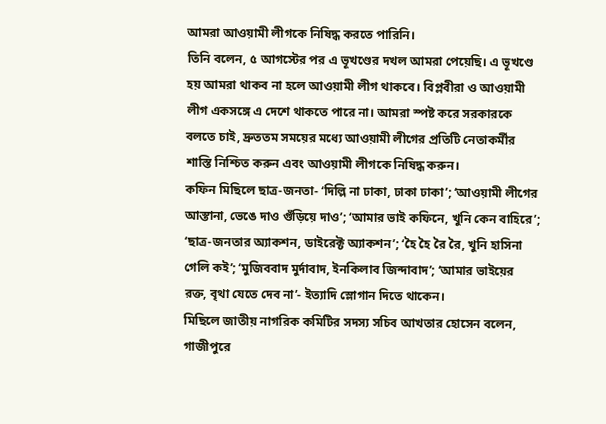আমরা আওয়ামী লীগকে নিষিদ্ধ করতে পারিনি।
তিনি বলেন, ৫ আগস্টের পর এ ভূখণ্ডের দখল আমরা পেয়েছি। এ ভূখণ্ডে হয় আমরা থাকব না হলে আওয়ামী লীগ থাকবে। বিপ্লবীরা ও আওয়ামী লীগ একসঙ্গে এ দেশে থাকতে পারে না। আমরা স্পষ্ট করে সরকারকে বলতে চাই, দ্রুততম সময়ের মধ্যে আওয়ামী লীগের প্রতিটি নেতাকর্মীর শাস্তি নিশ্চিত করুন এবং আওয়ামী লীগকে নিষিদ্ধ করুন।
কফিন মিছিলে ছাত্র-জনতা- ‘দিল্লি না ঢাকা, ঢাকা ঢাকা’; ‘আওয়ামী লীগের আস্তানা, ভেঙে দাও গুঁড়িয়ে দাও’; ‘আমার ভাই কফিনে, খুনি কেন বাহিরে’; ‘ছাত্র-জনতার অ্যাকশন, ডাইরেক্ট অ্যাকশন’; ‘হৈ হৈ রৈ রৈ, খুনি হাসিনা গেলি কই’; ‘মুজিববাদ মুর্দাবাদ, ইনকিলাব জিন্দাবাদ’; ‘আমার ভাইয়ের রক্ত, বৃথা যেতে দেব না’- ইত্যাদি স্লোগান দিতে থাকেন।
মিছিলে জাতীয় নাগরিক কমিটির সদস্য সচিব আখতার হোসেন বলেন, গাজীপুরে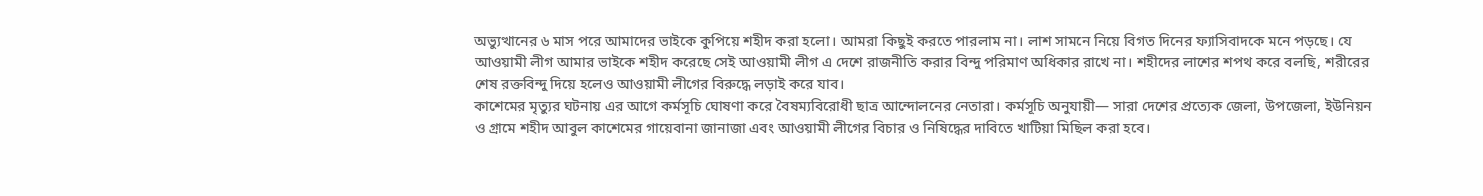অভ্যুত্থানের ৬ মাস পরে আমাদের ভাইকে কুপিয়ে শহীদ করা হলো। আমরা কিছুই করতে পারলাম না। লাশ সামনে নিয়ে বিগত দিনের ফ্যাসিবাদকে মনে পড়ছে। যে আওয়ামী লীগ আমার ভাইকে শহীদ করেছে সেই আওয়ামী লীগ এ দেশে রাজনীতি করার বিন্দু পরিমাণ অধিকার রাখে না। শহীদের লাশের শপথ করে বলছি, শরীরের শেষ রক্তবিন্দু দিয়ে হলেও আওয়ামী লীগের বিরুদ্ধে লড়াই করে যাব।
কাশেমের মৃত্যুর ঘটনায় এর আগে কর্মসূচি ঘোষণা করে বৈষম্যবিরোধী ছাত্র আন্দোলনের নেতারা। কর্মসূচি অনুযায়ী— সারা দেশের প্রত্যেক জেলা, উপজেলা, ইউনিয়ন ও গ্রামে শহীদ আবুল কাশেমের গায়েবানা জানাজা এবং আওয়ামী লীগের বিচার ও নিষিদ্ধের দাবিতে খাটিয়া মিছিল করা হবে।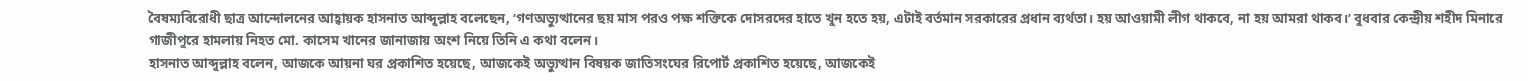বৈষম্যবিরোধী ছাত্র আন্দোলনের আহ্বায়ক হাসনাত আব্দুল্লাহ বলেছেন, ‘গণঅভ্যুত্থানের ছয় মাস পরও পক্ষ শক্তিকে দোসরদের হাতে খুন হতে হয়, এটাই বর্তমান সরকারের প্রধান ব্যর্থতা। হয় আওয়ামী লীগ থাকবে, না হয় আমরা থাকব।’ বুধবার কেন্দ্রীয় শহীদ মিনারে গাজীপুরে হামলায় নিহত মো. কাসেম খানের জানাজায় অংশ নিয়ে তিনি এ কথা বলেন।
হাসনাত আব্দুল্লাহ বলেন, আজকে আয়না ঘর প্রকাশিত হয়েছে, আজকেই অভ্যুত্থান বিষয়ক জাতিসংঘের রিপোর্ট প্রকাশিত হয়েছে, আজকেই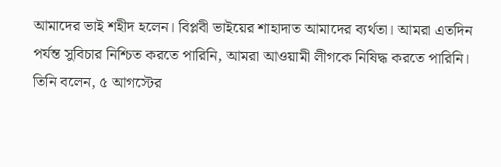আমাদের ভাই শহীদ হলেন। বিপ্লবী ভাইয়ের শাহাদাত আমাদের ব্যর্থতা। আমরা এতদিন পর্যন্ত সুবিচার নিশ্চিত করতে পারিনি, আমরা আওয়ামী লীগকে নিষিদ্ধ করতে পারিনি।
তিনি বলেন, ৫ আগস্টের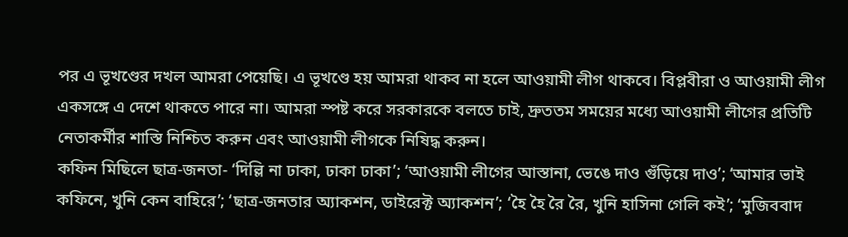পর এ ভূখণ্ডের দখল আমরা পেয়েছি। এ ভূখণ্ডে হয় আমরা থাকব না হলে আওয়ামী লীগ থাকবে। বিপ্লবীরা ও আওয়ামী লীগ একসঙ্গে এ দেশে থাকতে পারে না। আমরা স্পষ্ট করে সরকারকে বলতে চাই, দ্রুততম সময়ের মধ্যে আওয়ামী লীগের প্রতিটি নেতাকর্মীর শাস্তি নিশ্চিত করুন এবং আওয়ামী লীগকে নিষিদ্ধ করুন।
কফিন মিছিলে ছাত্র-জনতা- ‘দিল্লি না ঢাকা, ঢাকা ঢাকা’; ‘আওয়ামী লীগের আস্তানা, ভেঙে দাও গুঁড়িয়ে দাও’; ‘আমার ভাই কফিনে, খুনি কেন বাহিরে’; ‘ছাত্র-জনতার অ্যাকশন, ডাইরেক্ট অ্যাকশন’; ‘হৈ হৈ রৈ রৈ, খুনি হাসিনা গেলি কই’; ‘মুজিববাদ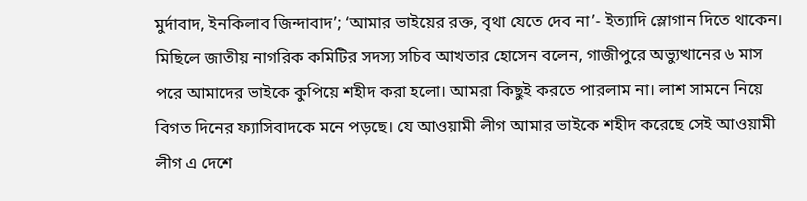মুর্দাবাদ, ইনকিলাব জিন্দাবাদ’; ‘আমার ভাইয়ের রক্ত, বৃথা যেতে দেব না’- ইত্যাদি স্লোগান দিতে থাকেন।
মিছিলে জাতীয় নাগরিক কমিটির সদস্য সচিব আখতার হোসেন বলেন, গাজীপুরে অভ্যুত্থানের ৬ মাস পরে আমাদের ভাইকে কুপিয়ে শহীদ করা হলো। আমরা কিছুই করতে পারলাম না। লাশ সামনে নিয়ে বিগত দিনের ফ্যাসিবাদকে মনে পড়ছে। যে আওয়ামী লীগ আমার ভাইকে শহীদ করেছে সেই আওয়ামী লীগ এ দেশে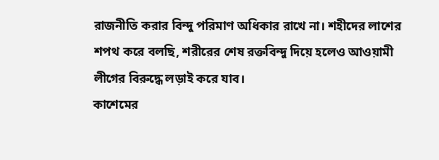রাজনীতি করার বিন্দু পরিমাণ অধিকার রাখে না। শহীদের লাশের শপথ করে বলছি, শরীরের শেষ রক্তবিন্দু দিয়ে হলেও আওয়ামী লীগের বিরুদ্ধে লড়াই করে যাব।
কাশেমের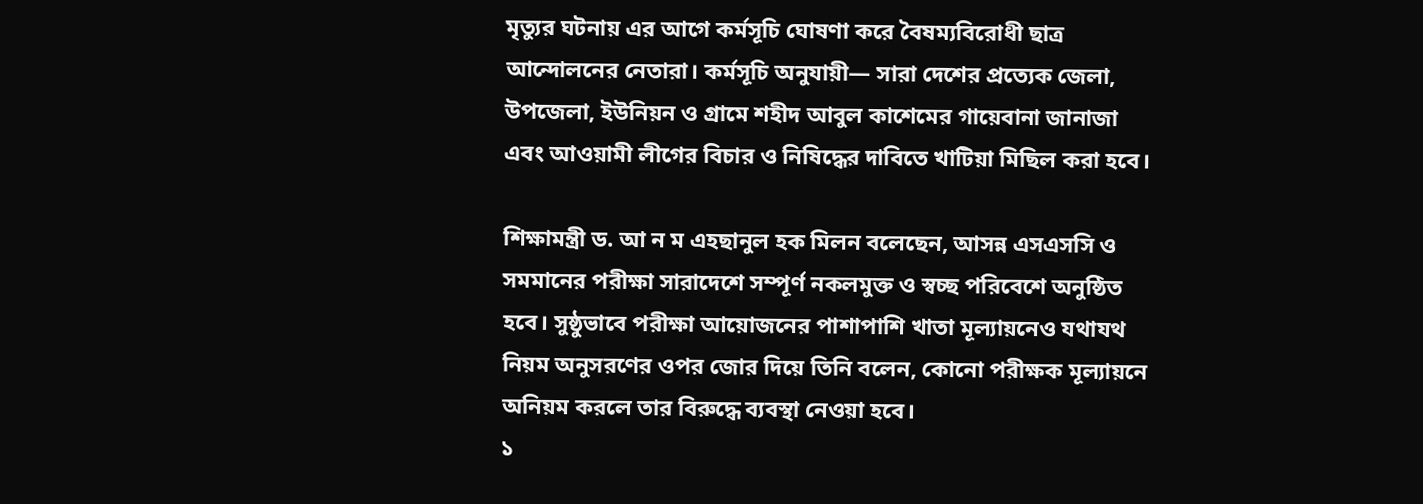মৃত্যুর ঘটনায় এর আগে কর্মসূচি ঘোষণা করে বৈষম্যবিরোধী ছাত্র আন্দোলনের নেতারা। কর্মসূচি অনুযায়ী— সারা দেশের প্রত্যেক জেলা, উপজেলা, ইউনিয়ন ও গ্রামে শহীদ আবুল কাশেমের গায়েবানা জানাজা এবং আওয়ামী লীগের বিচার ও নিষিদ্ধের দাবিতে খাটিয়া মিছিল করা হবে।

শিক্ষামন্ত্রী ড. আ ন ম এহছানুল হক মিলন বলেছেন, আসন্ন এসএসসি ও সমমানের পরীক্ষা সারাদেশে সম্পূর্ণ নকলমুক্ত ও স্বচ্ছ পরিবেশে অনুষ্ঠিত হবে। সুষ্ঠুভাবে পরীক্ষা আয়োজনের পাশাপাশি খাতা মূল্যায়নেও যথাযথ নিয়ম অনুসরণের ওপর জোর দিয়ে তিনি বলেন, কোনো পরীক্ষক মূল্যায়নে অনিয়ম করলে তার বিরুদ্ধে ব্যবস্থা নেওয়া হবে।
১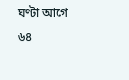ঘণ্টা আগে
৬৪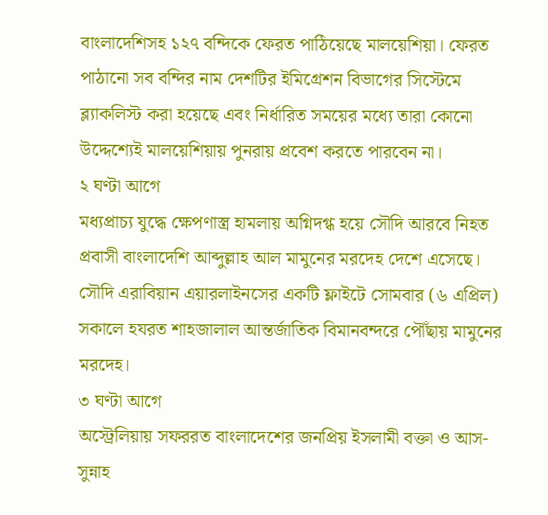বাংলাদেশিসহ ১২৭ বন্দিকে ফেরত পাঠিয়েছে মালয়েশিয়া। ফেরত পাঠানো সব বন্দির নাম দেশটির ইমিগ্রেশন বিভাগের সিস্টেমে ব্ল্যাকলিস্ট করা হয়েছে এবং নির্ধারিত সময়ের মধ্যে তারা কোনো উদ্দেশ্যেই মালয়েশিয়ায় পুনরায় প্রবেশ করতে পারবেন না।
২ ঘণ্টা আগে
মধ্যপ্রাচ্য যুদ্ধে ক্ষেপণাস্ত্র হামলায় অগ্নিদগ্ধ হয়ে সৌদি আরবে নিহত প্রবাসী বাংলাদেশি আব্দুল্লাহ আল মামুনের মরদেহ দেশে এসেছে। সৌদি এরাবিয়ান এয়ারলাইনসের একটি ফ্লাইটে সোমবার (৬ এপ্রিল) সকালে হযরত শাহজালাল আন্তর্জাতিক বিমানবন্দরে পৌঁছায় মামুনের মরদেহ।
৩ ঘণ্টা আগে
অস্ট্রেলিয়ায় সফররত বাংলাদেশের জনপ্রিয় ইসলামী বক্তা ও আস-সুন্নাহ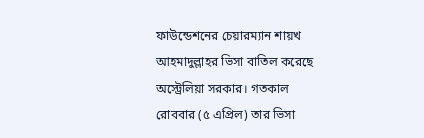ফাউন্ডেশনের চেয়ারম্যান শায়খ আহমাদুল্লাহর ভিসা বাতিল করেছে অস্ট্রেলিয়া সরকার। গতকাল রোববার (৫ এপ্রিল) তার ভিসা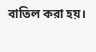বাতিল করা হয়।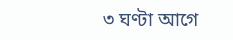৩ ঘণ্টা আগে